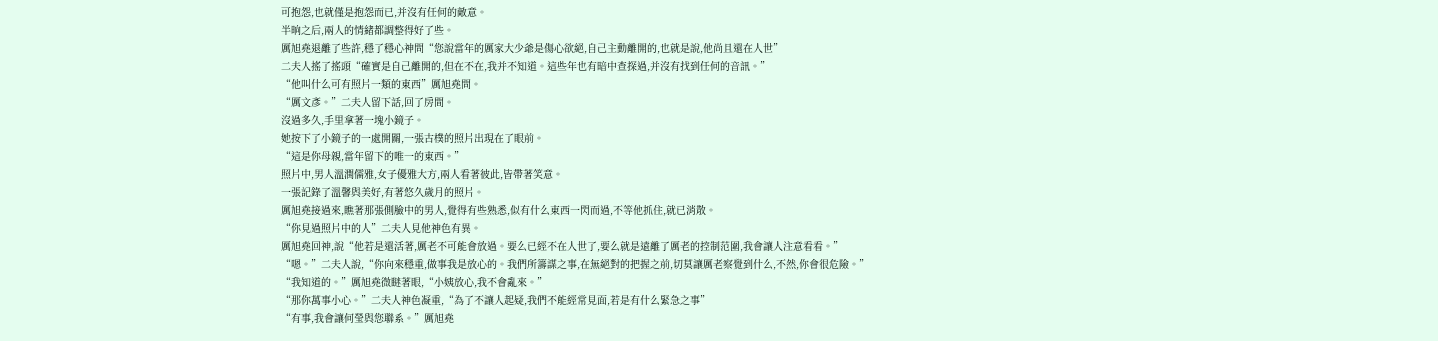可抱怨,也就僅是抱怨而已,并沒有任何的敵意。
半晌之后,兩人的情緒都調整得好了些。
厲旭堯退離了些許,穩了穩心神問“您說當年的厲家大少爺是傷心欲絕,自己主動離開的,也就是說,他尚且還在人世”
二夫人搖了搖頭“確實是自己離開的,但在不在,我并不知道。這些年也有暗中查探過,并沒有找到任何的音訊。”
“他叫什么可有照片一類的東西”厲旭堯問。
“厲文彥。”二夫人留下話,回了房間。
沒過多久,手里拿著一塊小鏡子。
她按下了小鏡子的一處開關,一張古樸的照片出現在了眼前。
“這是你母親,當年留下的唯一的東西。”
照片中,男人溫潤儒雅,女子優雅大方,兩人看著彼此,皆帶著笑意。
一張記錄了溫馨與美好,有著悠久歲月的照片。
厲旭堯接過來,瞧著那張側臉中的男人,覺得有些熟悉,似有什么東西一閃而過,不等他抓住,就已消散。
“你見過照片中的人”二夫人見他神色有異。
厲旭堯回神,說“他若是還活著,厲老不可能會放過。要么已經不在人世了,要么就是遠離了厲老的控制范圍,我會讓人注意看看。”
“嗯。”二夫人說,“你向來穩重,做事我是放心的。我們所籌謀之事,在無絕對的把握之前,切莫讓厲老察覺到什么,不然,你會很危險。”
“我知道的。”厲旭堯微瞇著眼,“小姨放心,我不會亂來。”
“那你萬事小心。”二夫人神色凝重,“為了不讓人起疑,我們不能經常見面,若是有什么緊急之事”
“有事,我會讓何瑩與您聯系。”厲旭堯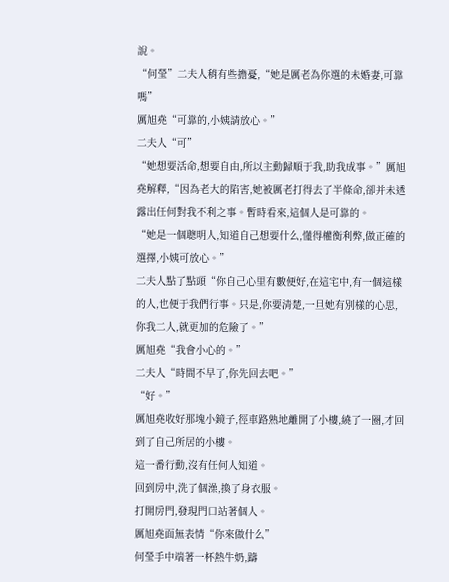說。
“何瑩”二夫人稍有些擔憂,“她是厲老為你選的未婚妻,可靠嗎”
厲旭堯“可靠的,小姨請放心。”
二夫人“可”
“她想要活命,想要自由,所以主動歸順于我,助我成事。”厲旭堯解釋,“因為老大的陷害,她被厲老打得去了半條命,卻并未透露出任何對我不利之事。暫時看來,這個人是可靠的。
“她是一個聰明人,知道自己想要什么,懂得權衡利弊,做正確的選擇,小姨可放心。”
二夫人點了點頭“你自己心里有數便好,在這宅中,有一個這樣的人,也便于我們行事。只是,你要清楚,一旦她有別樣的心思,你我二人,就更加的危險了。”
厲旭堯“我會小心的。”
二夫人“時間不早了,你先回去吧。”
“好。”
厲旭堯收好那塊小鏡子,徑車路熟地離開了小樓,繞了一圈,才回到了自己所居的小樓。
這一番行動,沒有任何人知道。
回到房中,洗了個澡,換了身衣服。
打開房門,發現門口站著個人。
厲旭堯面無表情“你來做什么”
何瑩手中端著一杯熱牛奶,躊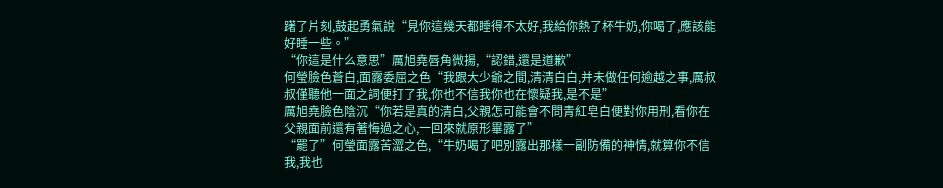躇了片刻,鼓起勇氣說“見你這幾天都睡得不太好,我給你熱了杯牛奶,你喝了,應該能好睡一些。”
“你這是什么意思”厲旭堯唇角微揚,“認錯,還是道歉”
何瑩臉色蒼白,面露委屈之色“我跟大少爺之間,清清白白,并未做任何逾越之事,厲叔叔僅聽他一面之詞便打了我,你也不信我你也在懷疑我,是不是”
厲旭堯臉色陰沉“你若是真的清白,父親怎可能會不問青紅皂白便對你用刑,看你在父親面前還有著悔過之心,一回來就原形畢露了”
“罷了”何瑩面露苦澀之色,“牛奶喝了吧別露出那樣一副防備的神情,就算你不信我,我也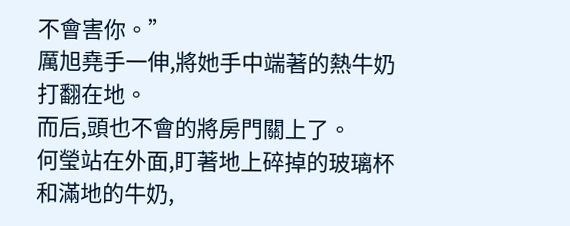不會害你。”
厲旭堯手一伸,將她手中端著的熱牛奶打翻在地。
而后,頭也不會的將房門關上了。
何瑩站在外面,盯著地上碎掉的玻璃杯和滿地的牛奶,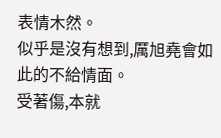表情木然。
似乎是沒有想到,厲旭堯會如此的不給情面。
受著傷,本就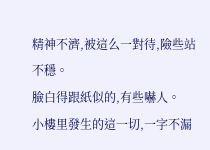精神不濟,被這么一對待,險些站不穩。
臉白得跟紙似的,有些嚇人。
小樓里發生的這一切,一字不漏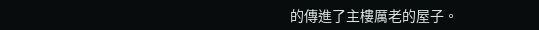的傳進了主樓厲老的屋子。